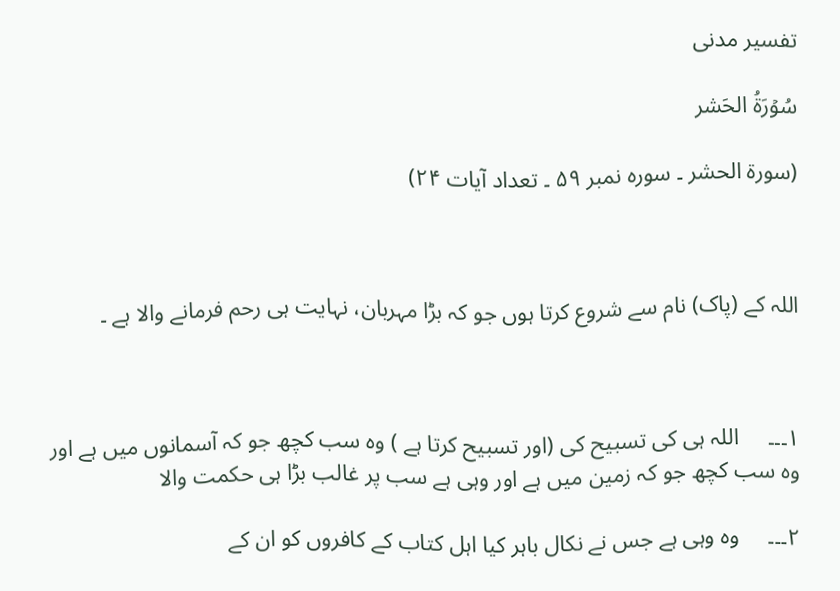تفسیر مدنی

سُوۡرَةُ الحَشر

(سورۃ الحشر ۔ سورہ نمبر ۵۹ ۔ تعداد آیات ۲۴)



اللہ کے (پاک) نام سے شروع کرتا ہوں جو کہ بڑا مہربان، نہایت ہی رحم فرمانے والا ہے ۔



۱۔۔۔     اللہ ہی کی تسبیح کی (اور تسبیح کرتا ہے ) وہ سب کچھ جو کہ آسمانوں میں ہے اور وہ سب کچھ جو کہ زمین میں ہے اور وہی ہے سب پر غالب بڑا ہی حکمت والا

۲۔۔۔     وہ وہی ہے جس نے نکال باہر کیا اہل کتاب کے کافروں کو ان کے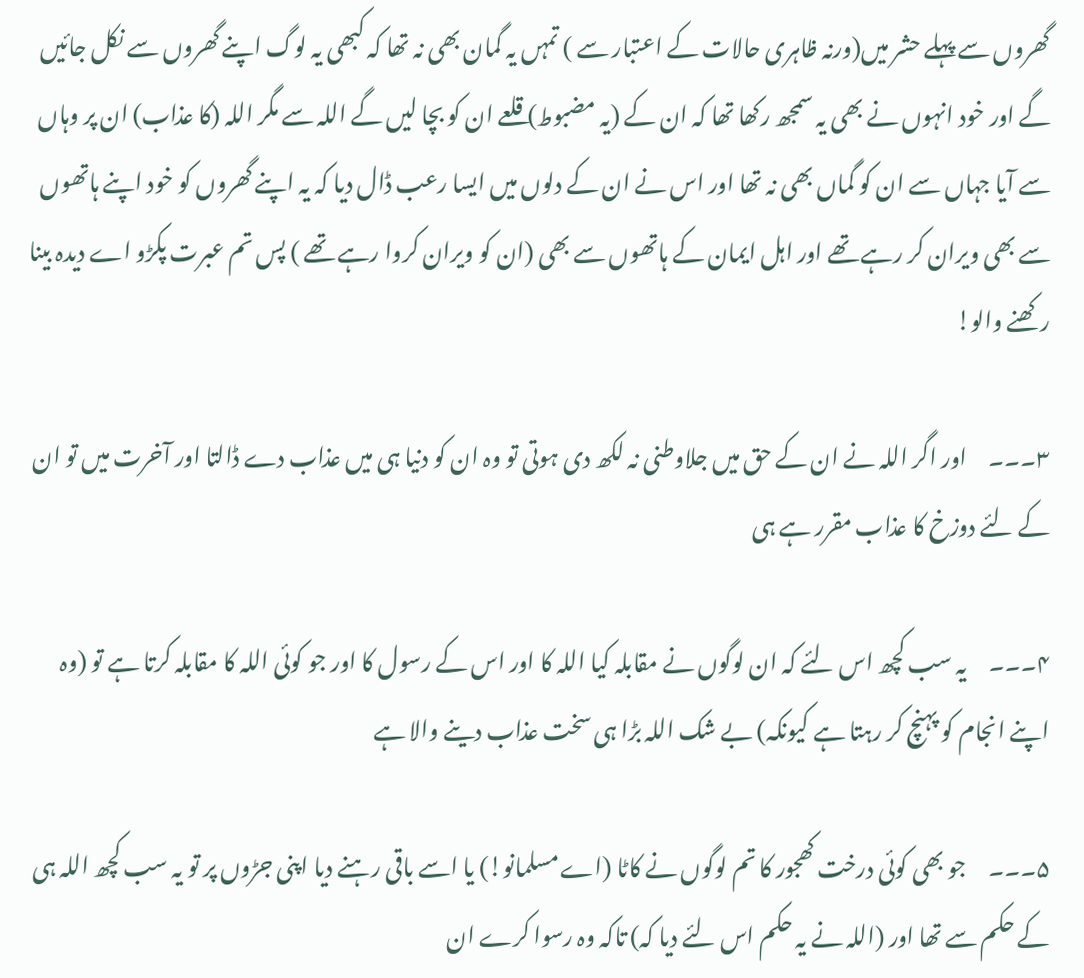گھروں سے پہلے حشر میں(ورنہ ظاہری حالات کے اعتبار سے ) تمہں یہ گمان بھی نہ تھا کہ کبھی یہ لوگ اپنے گھروں سے نکل جائیں گے اور خود انہوں نے بھی یہ سمجھ رکھا تھا کہ ان کے (یہ مضبوط) قلعے ان کو بچا لیں گے اللہ سے مگر اللہ (کا عذاب) ان پر وہاں سے آیا جہاں سے ان کو گماں بھی نہ تھا اور اس نے ان کے دلوں میں ایسا رعب ڈال دیا کہ یہ اپنے گھروں کو خود اپنے ہاتھوں سے بھی ویران کر رہے تھے اور اہل ایمان کے ہاتھوں سے بھی (ان کو ویران کروا رہے تھے ) پس تم عبرت پکڑو اے دیدہ بینا رکھنے والو!

۳۔۔۔     اور اگر اللہ نے ان کے حق میں جلاوطنی نہ لکھ دی ہوتی تو وہ ان کو دنیا ہی میں عذاب دے ڈالتا اور آخرت میں تو ان کے لئے دوزخ کا عذاب مقرر ہے ہی

۴۔۔۔     یہ سب کچھ اس لئے کہ ان لوگوں نے مقابلہ کیا اللہ کا اور اس کے رسول کا اور جو کوئی اللہ کا مقابلہ کرتا ہے تو (وہ اپنے انجام کو پہنچ کر رہتا ہے کیونکہ) بے شک اللہ بڑا ہی سخت عذاب دینے والا ہے

۵۔۔۔     جو بھی کوئی درخت کھجور کا تم لوگوں نے کاٹا (اے مسلمانو!) یا اسے باقی رہنے دیا اپنی جڑوں پر تو یہ سب کچھ اللہ ہی کے حکم سے تھا اور (اللہ نے یہ حکم اس لئے دیا کہ) تاکہ وہ رسوا کرے ان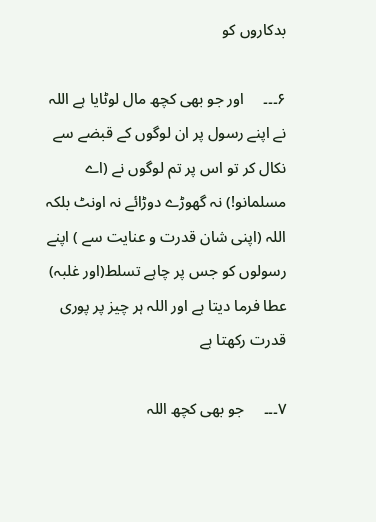بدکاروں کو

۶۔۔۔     اور جو بھی کچھ مال لوٹایا ہے اللہ نے اپنے رسول پر ان لوگوں کے قبضے سے نکال کر تو اس پر تم لوگوں نے (اے مسلمانو!) نہ گھوڑے دوڑائے نہ اونٹ بلکہ اللہ (اپنی شان قدرت و عنایت سے ) اپنے رسولوں کو جس پر چاہے تسلط(اور غلبہ) عطا فرما دیتا ہے اور اللہ ہر چیز پر پوری قدرت رکھتا ہے

۷۔۔۔     جو بھی کچھ اللہ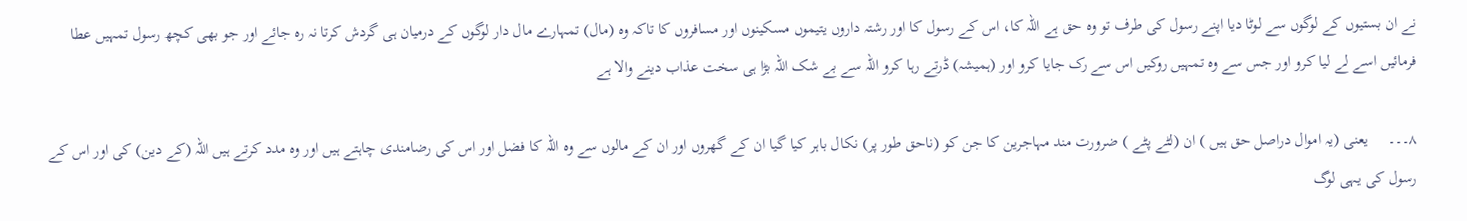نے ان بستیوں کے لوگوں سے لوٹا دیا اپنے رسول کی طرف تو وہ حق ہے اللہ کا، اس کے رسول کا اور رشتہ داروں یتیموں مسکینوں اور مسافروں کا تاکہ وہ (مال) تمہارے مال دار لوگوں کے درمیان ہی گردش کرتا نہ رہ جائے اور جو بھی کچھ رسول تمہیں عطا فرمائیں اسے لے لیا کرو اور جس سے وہ تمہیں روکیں اس سے رک جایا کرو اور (ہمیشہ) ڈرتے رہا کرو اللہ سے بے شک اللہ بڑا ہی سخت عذاب دینے والا ہے

۸۔۔۔     یعنی (یہ اموال دراصل حق ہیں ) ان (لٹے پٹے ) ضرورت مند مہاجرین کا جن کو (ناحق طور پر) نکال باہر کیا گیا ان کے گھروں اور ان کے مالوں سے وہ اللہ کا فضل اور اس کی رضامندی چاہتے ہیں اور وہ مدد کرتے ہیں اللہ (کے دین) کی اور اس کے رسول کی یہی لوگ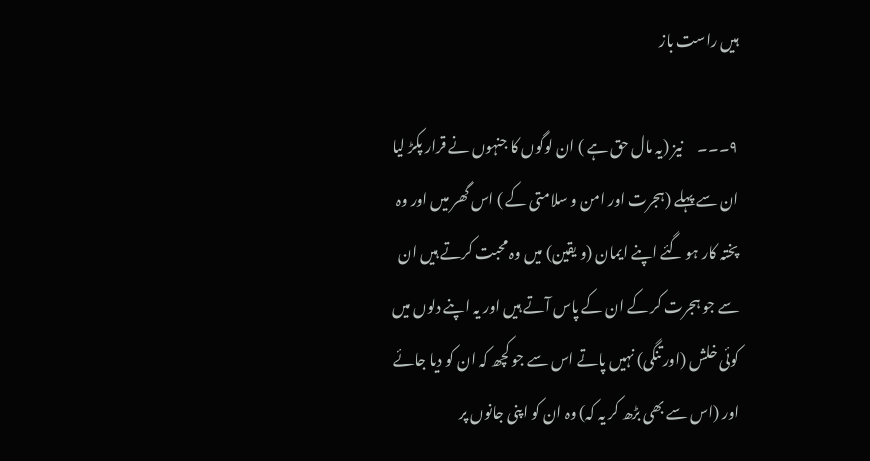ہیں راست باز

۹۔۔۔     نیز (یہ مال حق ہے ) ان لوگوں کا جنہوں نے قرار پکڑ لیا ان سے پہلے (ہجرت اور امن و سلامتی کے ) اس گھر میں اور وہ پختہ کار ہو گئے اپنے ایمان (و یقین) میں وہ محبت کرتے ہیں ان سے جو ہجرت کر کے ان کے پاس آتے ہیں اور یہ اپنے دلوں میں کوئی خلش (اور تنگی) نہیں پاتے اس سے جو کچھ کہ ان کو دیا جائے اور (اس سے بھی بڑھ کر یہ کہ) وہ ان کو اپنی جانوں پر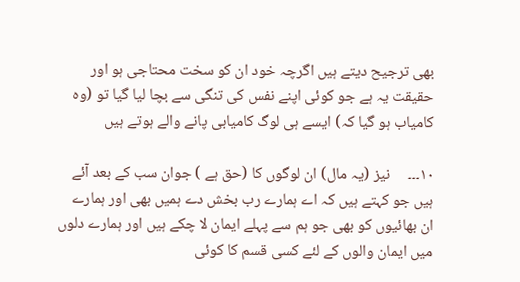بھی ترجیح دیتے ہیں اگرچہ خود ان کو سخت محتاجی ہو اور حقیقت یہ ہے جو کوئی اپنے نفس کی تنگی سے بچا لیا گیا تو (وہ کامیاب ہو گیا کہ) ایسے ہی لوگ کامیابی پانے والے ہوتے ہیں

۱۰۔۔۔     نیز (یہ مال) ان لوگوں کا (حق ہے ) جوان سب کے بعد آئے ہیں جو کہتے ہیں کہ اے ہمارے رب بخش دے ہمیں بھی اور ہمارے ان بھائیوں کو بھی جو ہم سے پہلے ایمان لا چکے ہیں اور ہمارے دلوں میں ایمان والوں کے لئے کسی قسم کا کوئی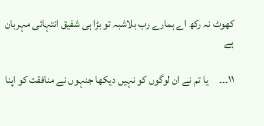کھوٹ نہ رکھ اے ہمارے رب بلاشبہ تو بڑا ہی شفیق انتہائی مہربان ہے

۱۱۔۔۔     یا تم نے ان لوگوں کو نہیں دیکھا جنہوں نے منافقت کو اپنا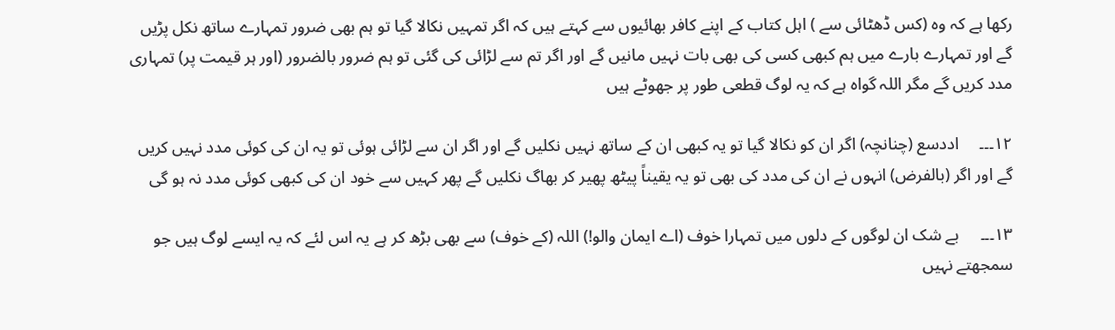رکھا ہے کہ وہ (کس ڈھٹائی سے ) اہل کتاب کے اپنے کافر بھائیوں سے کہتے ہیں کہ اگر تمہیں نکالا گیا تو ہم بھی ضرور تمہارے ساتھ نکل پڑیں گے اور تمہارے بارے میں ہم کبھی کسی کی بھی بات نہیں مانیں گے اور اگر تم سے لڑائی کی گئی تو ہم ضرور بالضرور (اور ہر قیمت پر) تمہاری مدد کریں گے مگر اللہ گواہ ہے کہ یہ لوگ قطعی طور پر جھوٹے ہیں

۱۲۔۔۔     اددسع (چنانچہ) اگر ان کو نکالا گیا تو یہ کبھی ان کے ساتھ نہیں نکلیں گے اور اگر ان سے لڑائی ہوئی تو یہ ان کی کوئی مدد نہیں کریں گے اور اگر (بالفرض) انہوں نے ان کی مدد کی بھی تو یہ یقیناً پیٹھ پھیر کر بھاگ نکلیں گے پھر کہیں سے خود ان کی کبھی کوئی مدد نہ ہو گی

۱۳۔۔۔     بے شک ان لوگوں کے دلوں میں تمہارا خوف (اے ایمان والو!) اللہ (کے خوف) سے بھی بڑھ کر ہے یہ اس لئے کہ یہ ایسے لوگ ہیں جو سمجھتے نہیں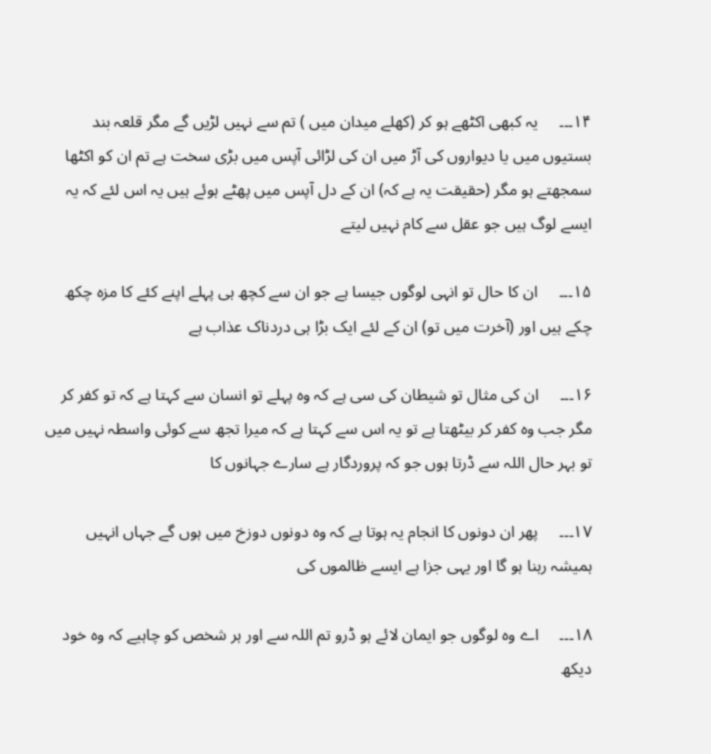۱۴۔۔۔     یہ کبھی اکٹھے ہو کر (کھلے میدان میں ) تم سے نہیں لڑیں گے مگر قلعہ بند بستیوں میں یا دیواروں کی آڑ میں ان کی لڑائی آپس میں بڑی سخت ہے تم ان کو اکٹھا سمجھتے ہو مگر (حقیقت یہ ہے کہ) ان کے دل آپس میں پھٹے ہوئے ہیں یہ اس لئے کہ یہ ایسے لوگ ہیں جو عقل سے کام نہیں لیتے

۱۵۔۔۔     ان کا حال تو انہی لوگوں جیسا ہے جو ان سے کچھ ہی پہلے اپنے کئے کا مزہ چکھ چکے ہیں اور (آخرت میں تو) ان کے لئے ایک بڑا ہی دردناک عذاب ہے

۱۶۔۔۔     ان کی مثال تو شیطان کی سی ہے کہ وہ پہلے تو انسان سے کہتا ہے کہ تو کفر کر مگر جب وہ کفر کر بیٹھتا ہے تو یہ اس سے کہتا ہے کہ میرا تجھ سے کوئی واسطہ نہیں میں تو بہر حال اللہ سے ڈرتا ہوں جو کہ پروردگار ہے سارے جہانوں کا

۱۷۔۔۔     پھر ان دونوں کا انجام یہ ہوتا ہے کہ وہ دونوں دوزخ میں ہوں گے جہاں انہیں ہمیشہ رہنا ہو گا اور یہی جزا ہے ایسے ظالموں کی

۱۸۔۔۔     اے وہ لوگوں جو ایمان لائے ہو ڈرو تم اللہ سے اور ہر شخص کو چاہیے کہ وہ خود دیکھ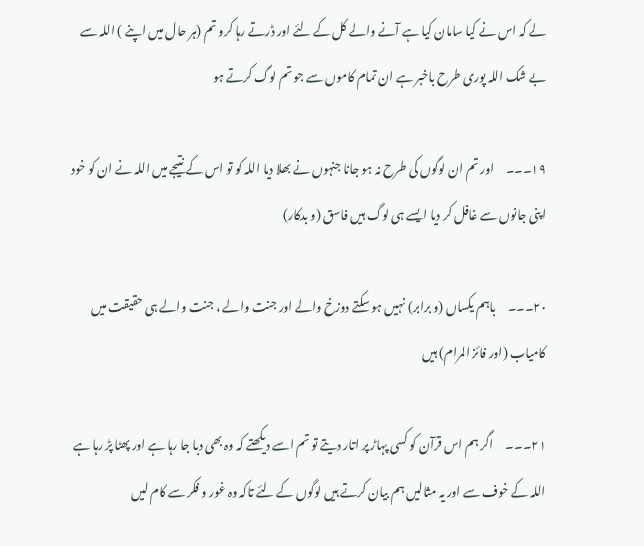لے کہ اس نے کیا سامان کیا ہے آنے والے کل کے لئے اور ڈرتے رہا کرو تم (ہر حال میں اپنے ) اللہ سے بے شک اللہ پوری طرح باخبر ہے ان تمام کاموں سے جو تم لوگ کرتے ہو

۱۹۔۔۔     اور تم ان لوگوں کی طرح نہ ہو جانا جنہوں نے بھلا دیا اللہ کو تو اس کے نتیجے میں اللہ نے ان کو خود اپنی جانوں سے غافل کر دیا ایسے ہی لوگ ہیں فاسق (و بدکار)

۲۰۔۔۔     باہم یکساں (و برابر) نہیں ہو سکتے دوزخ والے اور جنت والے ، جنت والے ہی حقیقت میں کامیاب (اور فائز المرام) ہیں

۲۱۔۔۔     اگر ہم اس قرآن کو کسی پہاڑ پر اتار دیتے تو تم اسے دیکھتے کہ وہ بھی دبا جا رہا ہے اور پھٹا پڑ رہا ہے اللہ کے خوف سے اور یہ مثالیں ہم بیان کرتے ہیں لوگوں کے لئے تاکہ وہ غور و فکر سے کام لیں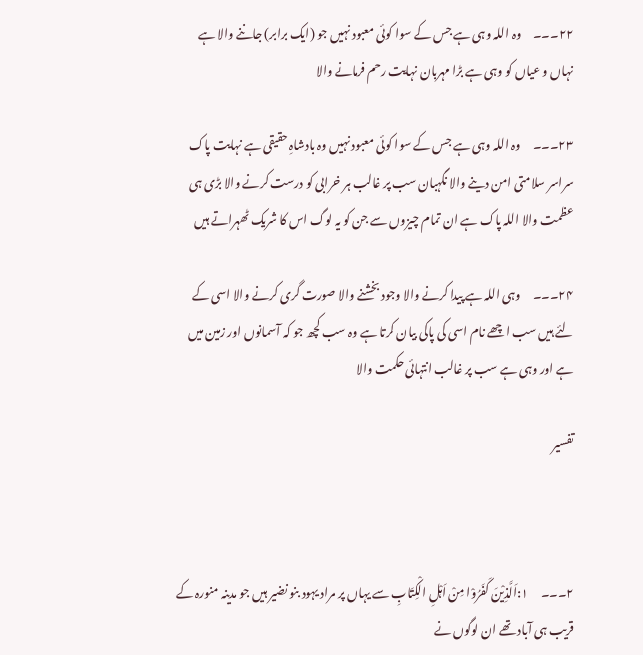۲۲۔۔۔     وہ اللہ وہی ہے جس کے سوا کوئی معبود نہیں جو (ایک برابر) جاننے والا ہے نہاں و عیاں کو وہی ہے بڑا مہربان نہایت رحم فرمانے والا

۲۳۔۔۔     وہ اللہ وہی ہے جس کے سوا کوئی معبود نہیں وہ بادشاہِ حقیقی ہے نہایت پاک سراسر سلامتی امن دینے والا نگہبان سب پر غالب ہر خرابی کو درست کرنے والا بڑی ہی عظمت والا اللہ پاک ہے ان تمام چیزوں سے جن کو یہ لوگ اس کا شریک ٹھہراتے ہیں

۲۴۔۔۔     وہی اللہ ہے پیدا کرنے والا وجود بخشنے والا صورت گری کرنے والا اسی کے لئے ہیں سب اچھے نام اسی کی پاکی بیان کرتا ہے وہ سب کچھ جو کہ آسمانوں اور زمین میں ہے اور وہی ہے سب پر غالب انتہائی حکمت والا

تفسیر



۲۔۔۔     ۱:اَلَّذِیْنَ کَفَرُوْا مِنْ اَہْلِ الْکِتَابِ سے یہاں پر مراد یہود بنو نضیر ہیں جو مدینہ منورہ کے قریب ہی آباد تھے ان لوگوں نے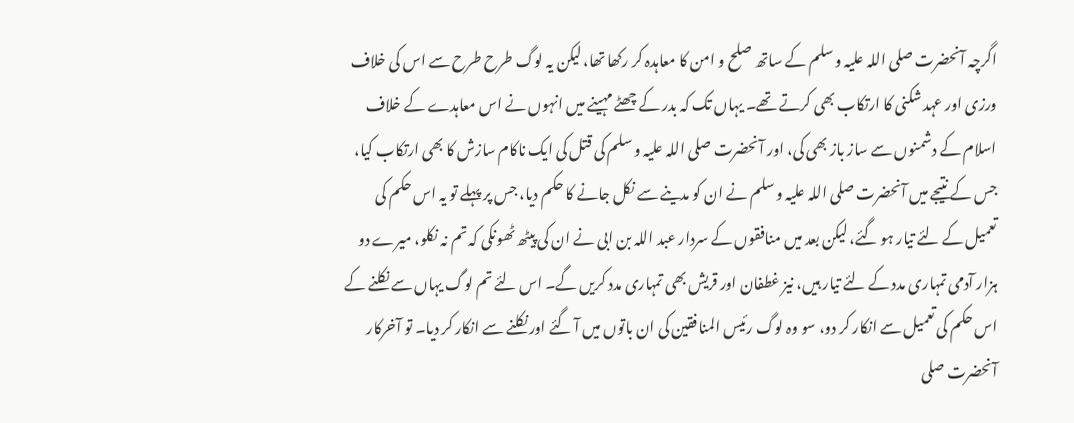اگرچہ آنحضرت صلی اللہ علیہ و سلم کے ساتھ صلح و امن کا معاہدہ کر رکھا تھا، لیکن یہ لوگ طرح طرح سے اس کی خلاف ورزی اور عہد شکنی کا ارتکاب بھی کرتے تھے۔ یہاں تک کہ بدر کے چھٹے مہینے میں انہوں نے اس معاہدے کے خلاف اسلام کے دشمنوں سے ساز باز بھی کی، اور آنحضرت صلی اللہ علیہ و سلم کی قتل کی ایک ناکام سازش کا بھی ارتکاب کیا، جس کے نتیجے میں آنحضرت صلی اللہ علیہ و سلم نے ان کو مدینے سے نکل جانے کا حکم دیا، جس پر پہلے تو یہ اس حکم کی تعمیل کے لئے تیار ہو گئے، لیکن بعد میں منافقوں کے سردار عبد اللہ بن ابی نے ان کی پیٹھ ٹھونکی کہ تم نہ نکلو، میرے دو ہزار آدمی تمہاری مدد کے لئے تیار ہیں، نیز غطفان اور قریش بھی تمہاری مدد کریں گے۔ اس لئے تم لوگ یہاں سے نکلنے کے اس حکم کی تعمیل سے انکار کر دو، سو وہ لوگ رئیس المنافقین کی ان باتوں میں آ گئے اور نکلنے سے انکار کر دیا۔ تو آخرکار آنحضرت صلی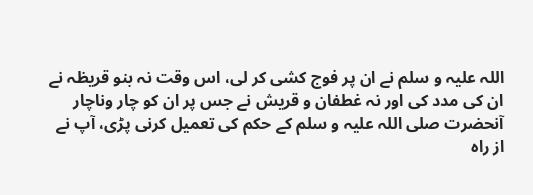اللہ علیہ و سلم نے ان پر فوج کشی کر لی، اس وقت نہ بنو قریظہ نے ان کی مدد کی اور نہ غطفان و قریش نے جس پر ان کو چار وناچار آنحضرت صلی اللہ علیہ و سلم کے حکم کی تعمیل کرنی پڑی، آپ نے از راہ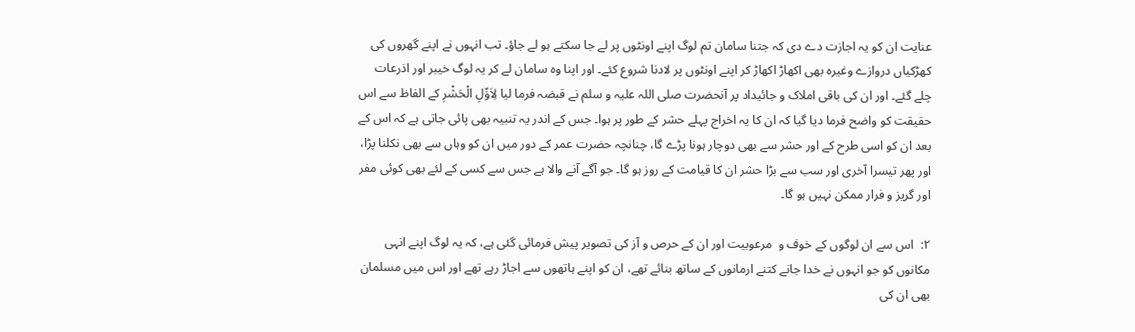عنایت ان کو یہ اجازت دے دی کہ جتنا سامان تم لوگ اپنے اونٹوں پر لے جا سکتے ہو لے جاؤ۔ تب انہوں نے اپنے گھروں کی کھڑکیاں دروازے وغیرہ بھی اکھاڑ اکھاڑ کر اپنے اونٹوں پر لادنا شروع کئے۔ اور اپنا وہ سامان لے کر یہ لوگ خیبر اور اذرعات چلے گئے۔ اور ان کی باقی املاک و جائیداد پر آنحضرت صلی اللہ علیہ و سلم نے قبضہ فرما لیا لِاَوِّلِ الْحَشْرِ کے الفاظ سے اس حقیقت کو واضح فرما دیا گیا کہ ان کا یہ اخراج پہلے حشر کے طور پر ہوا۔ جس کے اندر یہ تنبیہ بھی پائی جاتی ہے کہ اس کے بعد ان کو اسی طرح کے اور حشر سے بھی دوچار ہونا پڑے گا، چنانچہ حضرت عمر کے دور میں ان کو وہاں سے بھی نکلنا پڑا، اور پھر تیسرا آخری اور سب سے بڑا حشر ان کا قیامت کے روز ہو گا۔ جو آگے آنے والا ہے جس سے کسی کے لئے بھی کوئی مفر اور گریز و فرار ممکن نہیں ہو گا۔

۲:  اس سے ان لوگوں کے خوف و  مرعوبیت اور ان کے حرص و آز کی تصویر پیش فرمائی گئی ہے، کہ یہ لوگ اپنے انہی مکانوں کو جو انہوں نے خدا جانے کتنے ارمانوں کے ساتھ بنائے تھے، ان کو اپنے ہاتھوں سے اجاڑ رہے تھے اور اس میں مسلمان بھی ان کی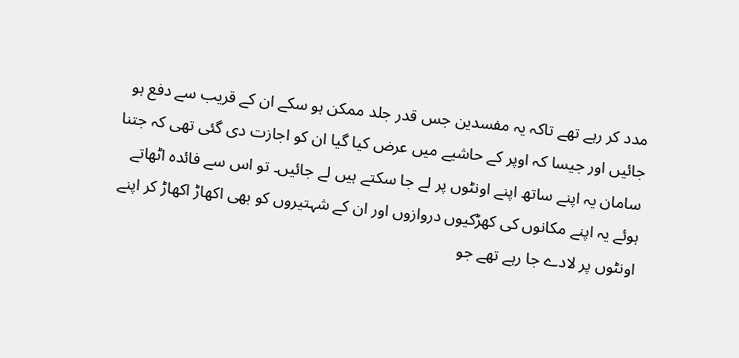مدد کر رہے تھے تاکہ یہ مفسدین جس قدر جلد ممکن ہو سکے ان کے قریب سے دفع ہو جائیں اور جیسا کہ اوپر کے حاشیے میں عرض کیا گیا ان کو اجازت دی گئی تھی کہ جتنا سامان یہ اپنے ساتھ اپنے اونٹوں پر لے جا سکتے ہیں لے جائیں۔ تو اس سے فائدہ اٹھاتے ہوئے یہ اپنے مکانوں کی کھڑکیوں دروازوں اور ان کے شہتیروں کو بھی اکھاڑ اکھاڑ کر اپنے اونٹوں پر لادے جا رہے تھے جو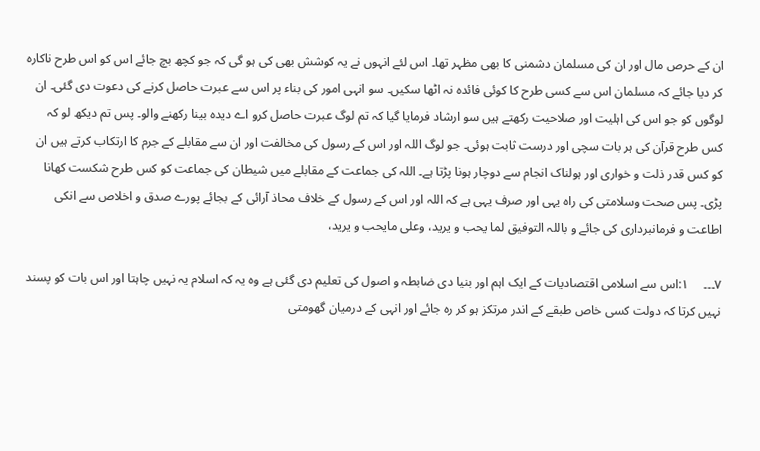ان کے حرص مال اور ان کی مسلمان دشمنی کا بھی مظہر تھا۔ اس لئے انہوں نے یہ کوشش بھی کی ہو گی کہ جو کچھ بچ جائے اس کو اس طرح ناکارہ کر دیا جائے کہ مسلمان اس سے کسی طرح کا کوئی فائدہ نہ اٹھا سکیں۔ سو انہی امور کی بناء پر اس سے عبرت حاصل کرنے کی دعوت دی گئی۔ ان لوگوں کو جو اس کی اہلیت اور صلاحیت رکھتے ہیں سو ارشاد فرمایا گیا کہ تم لوگ عبرت حاصل کرو اے دیدہ بینا رکھنے والو۔ پس تم دیکھ لو کہ کس طرح قرآن کی ہر بات سچی اور درست ثابت ہوئی۔ جو لوگ اللہ اور اس کے رسول کی مخالفت اور ان سے مقابلے کے جرم کا ارتکاب کرتے ہیں ان کو کس قدر ذلت و خواری اور ہولناک انجام سے دوچار ہونا پڑتا ہے۔ اللہ کی جماعت کے مقابلے میں شیطان کی جماعت کو کس طرح شکست کھانا پڑی۔ پس صحت وسلامتی کی راہ یہی اور صرف یہی ہے کہ اللہ اور اس کے رسول کے خلاف محاذ آرائی کے بجائے پورے صدق و اخلاص سے انکی اطاعت و فرمانبرداری کی جائے و باللہ التوفیق لما یحب و یرید، وعلی مایحب و یرید،

۷۔۔۔     ۱:اس سے اسلامی اقتصادیات کے ایک اہم اور بنیا دی ضابطہ و اصول کی تعلیم دی گئی ہے وہ یہ کہ اسلام یہ نہیں چاہتا اور اس بات کو پسند نہیں کرتا کہ دولت کسی خاص طبقے کے اندر مرتکز ہو کر رہ جائے اور انہی کے درمیان گھومتی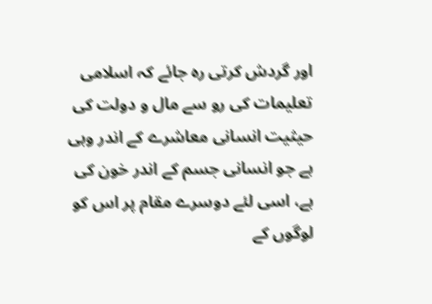اور گردش کرتی رہ جائے کہ اسلامی تعلیمات کی رو سے مال و دولت کی حیثیت انسانی معاشرے کے اندر وہی ہے جو انسانی جسم کے اندر خون کی ہے، اسی لئے دوسرے مقام پر اس کو لوگوں کے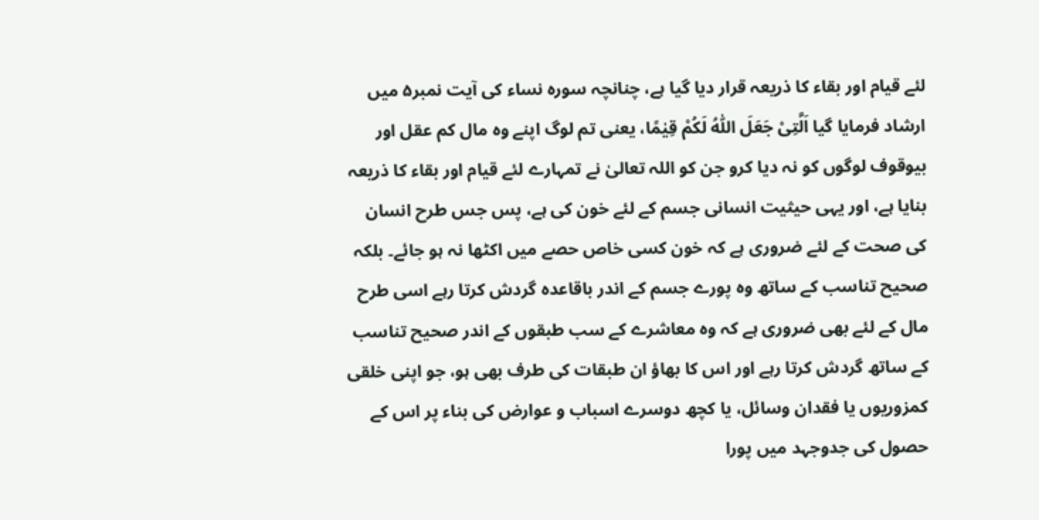لئے قیام اور بقاء کا ذریعہ قرار دیا گیا ہے، چنانچہ سورہ نساء کی آیت نمبر۵ میں ارشاد فرمایا گیا اَلَّتِیْ جَعَلَ اللّٰہُ لَکُمْ قِیٰمًا، یعنی تم لوگ اپنے وہ مال کم عقل اور بیوقوف لوگوں کو نہ دیا کرو جن کو اللہ تعالیٰ نے تمہارے لئے قیام اور بقاء کا ذریعہ بنایا ہے، اور یہی حیثیت انسانی جسم کے لئے خون کی ہے، پس جس طرح انسان کی صحت کے لئے ضروری ہے کہ خون کسی خاص حصے میں اکٹھا نہ ہو جائے۔ بلکہ صحیح تناسب کے ساتھ وہ پورے جسم کے اندر باقاعدہ گردش کرتا رہے اسی طرح مال کے لئے بھی ضروری ہے کہ وہ معاشرے کے سب طبقوں کے اندر صحیح تناسب کے ساتھ گردش کرتا رہے اور اس کا بھاؤ ان طبقات کی طرف بھی ہو، جو اپنی خلقی کمزوریوں یا فقدان وسائل، یا کچھ دوسرے اسباب و عوارض کی بناء پر اس کے حصول کی جدوجہد میں پورا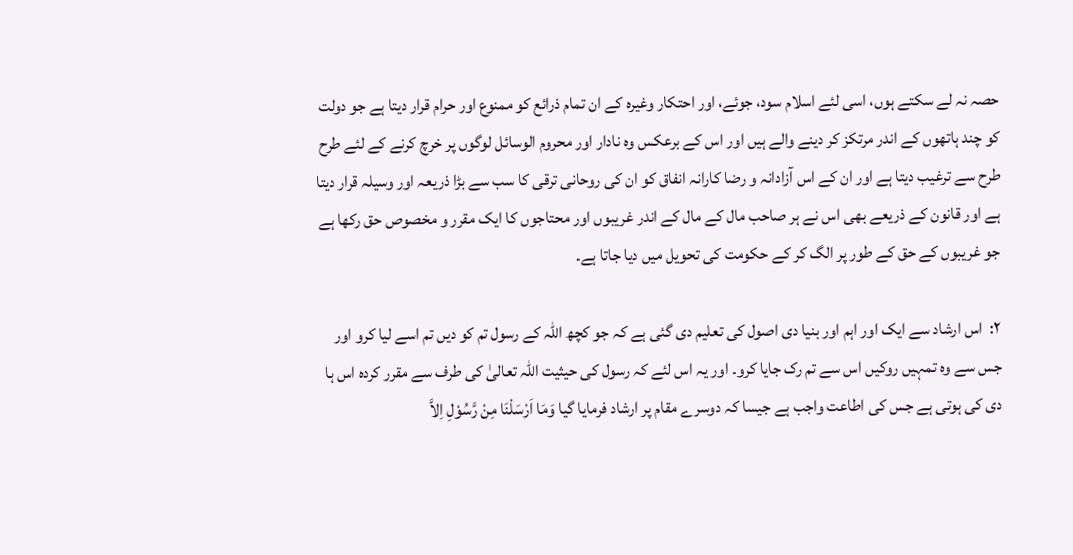حصہ نہ لے سکتے ہوں، اسی لئے اسلام سود، جوئے، اور احتکار وغیرہ کے ان تمام ذرائع کو ممنوع اور حرام قرار دیتا ہے جو دولت کو چند ہاتھوں کے اندر مرتکز کر دینے والے ہیں اور اس کے برعکس وہ نادار اور محروم الوسائل لوگوں پر خرچ کرنے کے لئے طرح طرح سے ترغیب دیتا ہے اور ان کے اس آزادانہ و رضا کارانہ انفاق کو ان کی روحانی ترقی کا سب سے بڑا ذریعہ اور وسیلہ قرار دیتا ہے اور قانون کے ذریعے بھی اس نے ہر صاحب مال کے مال کے اندر غریبوں اور محتاجوں کا ایک مقرر و مخصوص حق رکھا ہے جو غریبوں کے حق کے طور پر الگ کر کے حکومت کی تحویل میں دیا جاتا ہے۔

۲:  اس ارشاد سے ایک اور اہم اور بنیا دی اصول کی تعلیم دی گئی ہے کہ جو کچھ اللہ کے رسول تم کو دیں تم اسے لیا کرو اور جس سے وہ تمہیں روکیں اس سے تم رک جایا کرو۔ اور یہ اس لئے کہ رسول کی حیثیت اللہ تعالیٰ کی طرف سے مقرر کردہ اس ہا دی کی ہوتی ہے جس کی اطاعت واجب ہے جیسا کہ دوسرے مقام پر ارشاد فرمایا گیا وَمَا اَرْسَلْنَا مِنْ رَّسُوْلِ اِلاَّ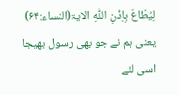لِیُطْاعَ بِاِذْنِ اللّٰہِ الایۃ(النساء:۶۴) یعنی ہم نے جو بھی رسول بھیجا اسی لئے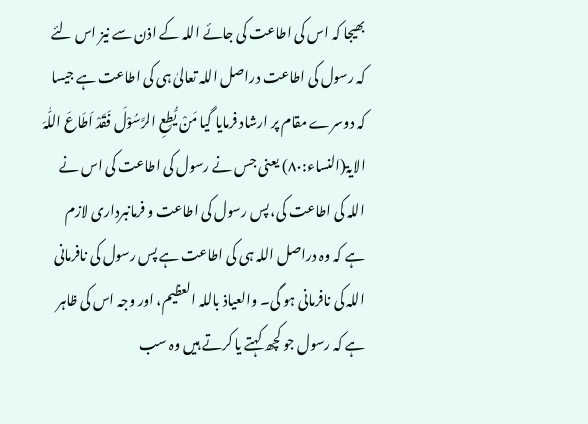بھیجا کہ اس کی اطاعت کی جائے اللہ کے اذن سے نیز اس لئے کہ رسول کی اطاعت دراصل اللہ تعالیٰ ہی کی اطاعت ہے جیسا کہ دوسرے مقام پر ارشاد فرمایا گیا مَنْ یُّطِعِ الرَّسُوْلَ فَقَدْ اَطَاعَ اللّٰہَ الایۃ(النساء:٨٠) یعنی جس نے رسول کی اطاعت کی اس نے اللہ کی اطاعت کی، پس رسول کی اطاعت و فرمانبرداری لازم ہے کہ وہ دراصل اللہ ہی کی اطاعت ہے پس رسول کی نافرمانی اللہ کی نافرمانی ہو گی۔ والعیاذ باللہ العظیم، اور وجہ اس کی ظاہر ہے کہ رسول جو کچھ کہتے یا کرتے ہیں وہ سب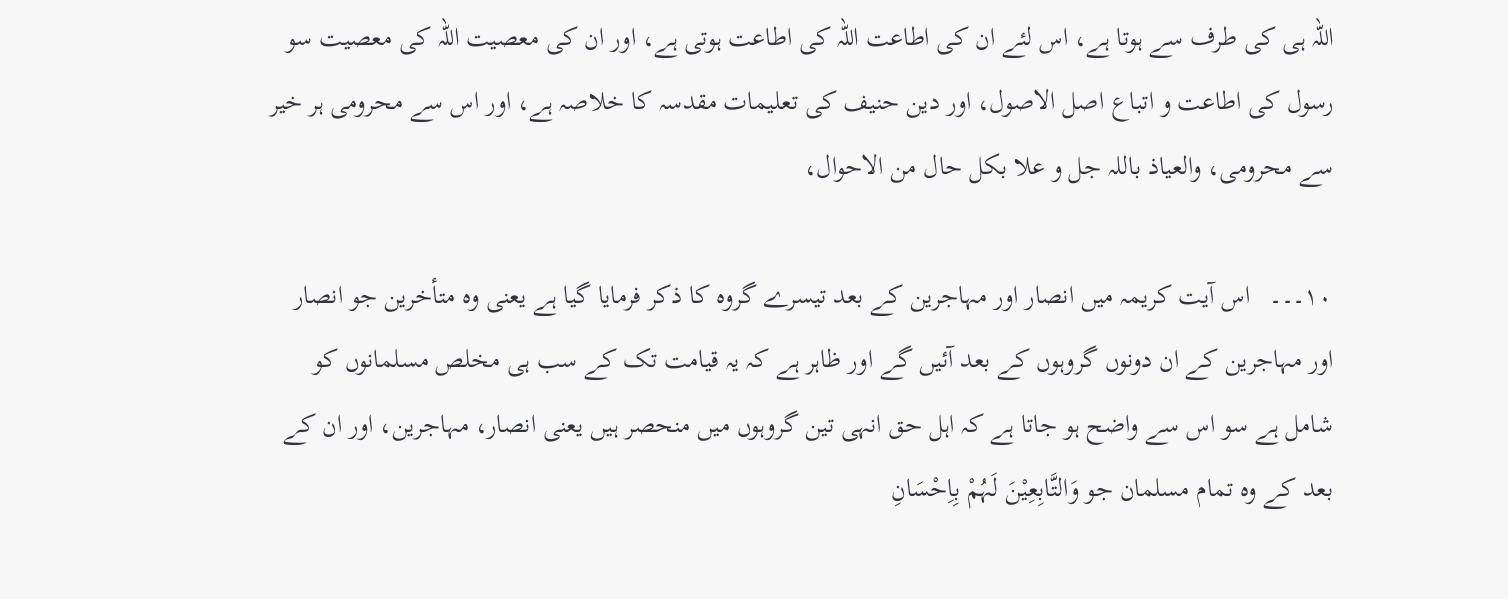اللہ ہی کی طرف سے ہوتا ہے، اس لئے ان کی اطاعت اللہ کی اطاعت ہوتی ہے، اور ان کی معصیت اللہ کی معصیت سو رسول کی اطاعت و اتباع اصل الاصول، اور دین حنیف کی تعلیمات مقدسہ کا خلاصہ ہے، اور اس سے محرومی ہر خیر سے محرومی، والعیاذ باللہ جل و علا بکل حال من الاحوال،

۱۰۔۔۔   اس آیت کریمہ میں انصار اور مہاجرین کے بعد تیسرے گروہ کا ذکر فرمایا گیا ہے یعنی وہ متأخرین جو انصار اور مہاجرین کے ان دونوں گروہوں کے بعد آئیں گے اور ظاہر ہے کہ یہ قیامت تک کے سب ہی مخلص مسلمانوں کو شامل ہے سو اس سے واضح ہو جاتا ہے کہ اہل حق انہی تین گروہوں میں منحصر ہیں یعنی انصار، مہاجرین، اور ان کے بعد کے وہ تمام مسلمان جو وَالتَّابِعِیْنَ لَہُمْ بِاِحْسَانِ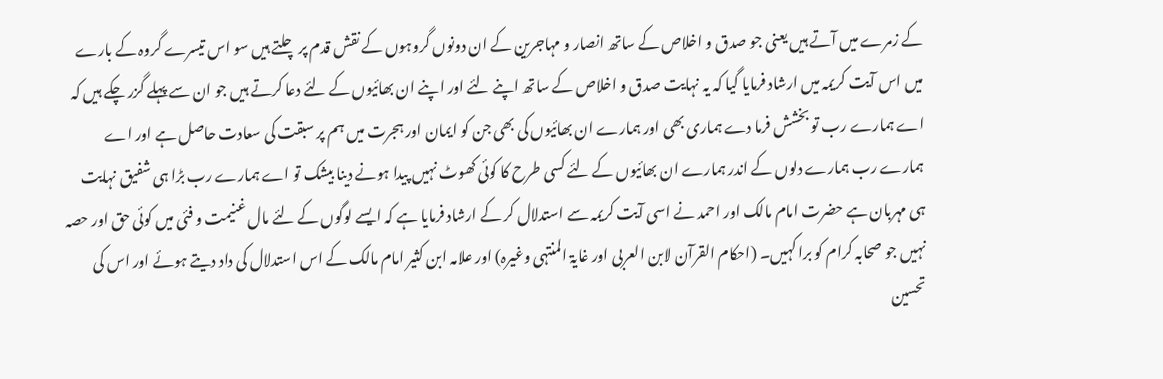کے زمرے میں آتے ہیں یعنی جو صدق و اخلاص کے ساتھ انصار و مہاجرین کے ان دونوں گروہوں کے نقش قدم پر چلتے ہیں سو اس تیسرے گروہ کے بارے میں اس آیت کریمہ میں ارشاد فرمایا گیا کہ یہ نہایت صدق و اخلاص کے ساتھ اپنے لئے اور اپنے ان بھائیوں کے لئے دعا کرتے ہیں جو ان سے پہلے گزر چکے ہیں کہ اے ہمارے رب تو بخشش فرما دے ہماری بھی اور ہمارے ان بھائیوں کی بھی جن کو ایمان اور ہجرت میں ہم پر سبقت کی سعادت حاصل ہے اور اے ہمارے رب ہمارے دلوں کے اندر ہمارے ان بھائیوں کے لئے کسی طرح کا کوئی کھوٹ نہیں پیدا ہونے دینا بیشک تو اے ہمارے رب بڑا ہی شفیق نہایت ہی مہربان ہے حضرت امام مالک اور احمد نے اسی آیت کریمہ سے استدلال کر کے ارشاد فرمایا ہے کہ ایسے لوگوں کے لئے مال غنیمت و فئی میں کوئی حق اور حصہ نہیں جو صحابہ کرام کو برا کہیں۔ (احکام القرآن لابن العربی اور غایۃ المنتہی وغیرہ) اور علامہ ابن کثیر امام مالک کے اس استدلال کی داد دیتے ہوئے اور اس کی تحسین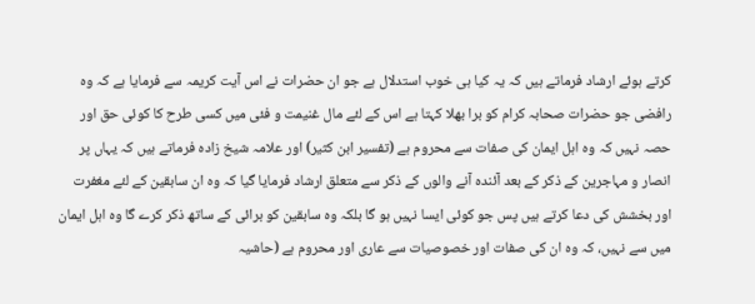کرتے ہوئے ارشاد فرماتے ہیں کہ یہ کیا ہی خوب استدلال ہے جو ان حضرات نے اس آیت کریمہ سے فرمایا ہے کہ وہ رافضی جو حضرات صحابہ کرام کو برا بھلا کہتا ہے اس کے لئے مال غنیمت و فئی میں کسی طرح کا کوئی حق اور حصہ نہیں کہ وہ اہل ایمان کی صفات سے محروم ہے (تفسیر ابن کثیر) اور علامہ شیخ زادہ فرماتے ہیں کہ یہاں پر انصار و مہاجرین کے ذکر کے بعد آئندہ آنے والوں کے ذکر سے متعلق ارشاد فرمایا گیا کہ وہ ان سابقین کے لئے مغفرت اور بخشش کی دعا کرتے ہیں پس جو کوئی ایسا نہیں ہو گا بلکہ وہ سابقین کو برائی کے ساتھ ذکر کرے گا وہ اہل ایمان میں سے نہیں، کہ وہ ان کی صفات اور خصوصیات سے عاری اور محروم ہے (حاشیہ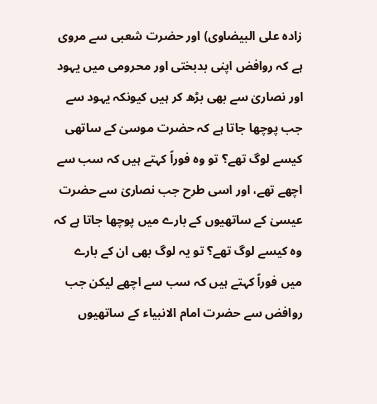زادہ علی البیضاوی) اور حضرت شعبی سے مروی ہے کہ روافض اپنی بدبختی اور محرومی میں یہود اور نصاریٰ سے بھی بڑھ کر ہیں کیونکہ یہود سے جب پوچھا جاتا ہے کہ حضرت موسیٰ کے ساتھی کیسے لوگ تھے؟ تو وہ فوراً کہتے ہیں کہ سب سے اچھے تھے، اور اسی طرح جب نصاریٰ سے حضرت عیسیٰ کے ساتھیوں کے بارے میں پوچھا جاتا ہے کہ وہ کیسے لوگ تھے؟ تو یہ لوگ بھی ان کے بارے میں فوراً کہتے ہیں کہ سب سے اچھے لیکن جب روافض سے حضرت امام الانبیاء کے ساتھیوں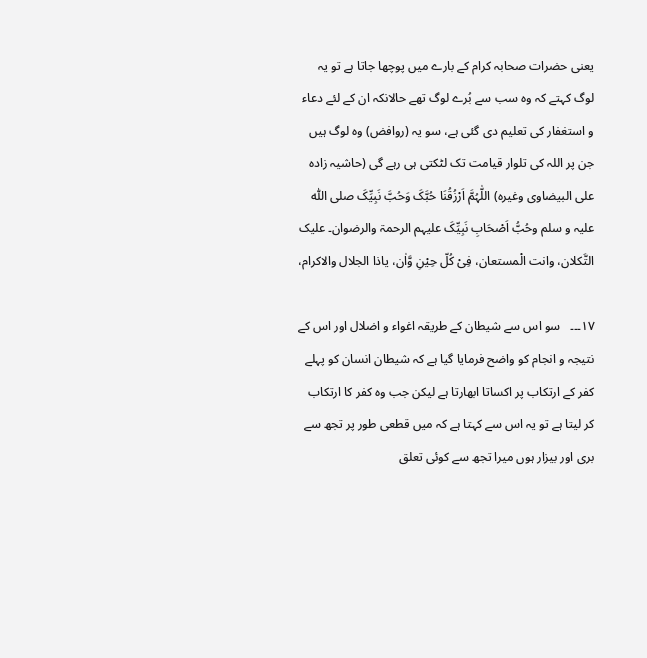یعنی حضرات صحابہ کرام کے بارے میں پوچھا جاتا ہے تو یہ لوگ کہتے کہ وہ سب سے بُرے لوگ تھے حالانکہ ان کے لئے دعاء و استغفار کی تعلیم دی گئی ہے، سو یہ (روافض) وہ لوگ ہیں جن پر اللہ کی تلوار قیامت تک لٹکتی ہی رہے گی (حاشیہ زادہ علی البیضاوی وغیرہ) اللّٰہُمَّ اَرْزُقُنَا حُبَّکَ وَحُبَّ نَبِیِّکَ صلی اللّٰہ علیہ و سلم وحُبُّ اَصْحَابِ نَبِیِّکَ علیہم الرحمۃ والرضوان۔ علیک التَّکلان، وانت الْمستعان، فِیْ کُلّ حِیْنِ وَّاٰن، یاذا الجلال والاکرام،

۱۷۔۔۔   سو اس سے شیطان کے طریقہ اغواء و اضلال اور اس کے نتیجہ و انجام کو واضح فرمایا گیا ہے کہ شیطان انسان کو پہلے کفر کے ارتکاب پر اکساتا ابھارتا ہے لیکن جب وہ کفر کا ارتکاب کر لیتا ہے تو یہ اس سے کہتا ہے کہ میں قطعی طور پر تجھ سے بری اور بیزار ہوں میرا تجھ سے کوئی تعلق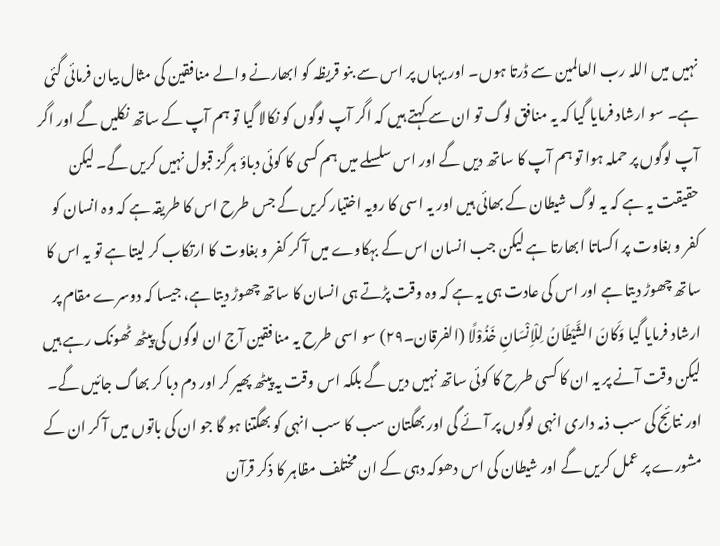نہیں میں اللہ رب العالمین سے ڈرتا ہوں۔ اور یہاں پر اس سے بنو قریظہ کو ابھارنے والے منافقین کی مثال بیان فرمائی گئی ہے۔ سو ارشاد فرمایا گیا کہ یہ منافق لوگ تو ان سے کہتے ہیں کہ اگر آپ لوگوں کو نکالا گیا تو ہم آپ کے ساتھ نکلیں گے اور اگر آپ لوگوں پر حملہ ہوا تو ہم آپ کا ساتھ دیں گے اور اس سلسلے میں ہم کسی کا کوئی دباؤ ہرگز قبول نہیں کریں گے۔ لیکن حقیقت یہ ہے کہ یہ لوگ شیطان کے بھائی ہیں اور یہ اسی کا رویہ اختیار کریں گے جس طرح اس کا طریقہ ہے کہ وہ انسان کو کفر و بغاوت پر اکساتا ابھارتا ہے لیکن جب انسان اس کے بہکاوے میں آ کر کفر و بغاوت کا ارتکاب کر لیتا ہے تو یہ اس کا ساتھ چھوڑ دیتا ہے اور اس کی عادت ہی یہ ہے کہ وہ وقت پڑتے ہی انسان کا ساتھ چھوڑ دیتا ہے، جیسا کہ دوسرے مقام پر ارشاد فرمایا گیا وَکَانَ الشَّیْطَانُ لِلْاِنْسَانِ خَذُوْلًا (الفرقان۔۲٩) سو اسی طرح یہ منافقین آج ان لوگوں کی پیٹھ ٹھونک رہے ہیں لیکن وقت آنے پر یہ ان کا کسی طرح کا کوئی ساتھ نہیں دیں گے بلکہ اس وقت یہ پیٹھ پھیر کر اور دم دبا کر بھاگ جائیں گے۔ اور نتائج کی سب ذمہ داری انہی لوگوں پر آئے گی اور بھگتان سب کا سب انہی کو بھگتنا ہو گا جو ان کی باتوں میں آ کر ان کے مشورے پر عمل کریں گے اور شیطان کی اس دھوکہ دہی کے ان مختلف مظاہر کا ذکر قرآن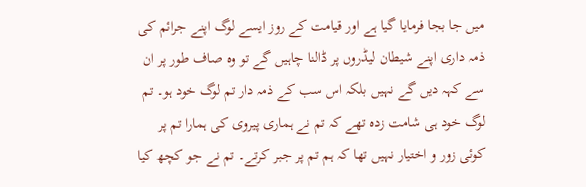میں جا بجا فرمایا گیا ہے اور قیامت کے روز ایسے لوگ اپنے جرائم کی ذمہ داری اپنے شیطان لیڈروں پر ڈالنا چاہیں گے تو وہ صاف طور پر ان سے کہہ دیں گے نہیں بلکہ اس سب کے ذمہ دار تم لوگ خود ہو۔ تم لوگ خود ہی شامت زدہ تھے کہ تم نے ہماری پیروی کی ہمارا تم پر کوئی زور و اختیار نہیں تھا کہ ہم تم پر جبر کرتے۔ تم نے جو کچھ کیا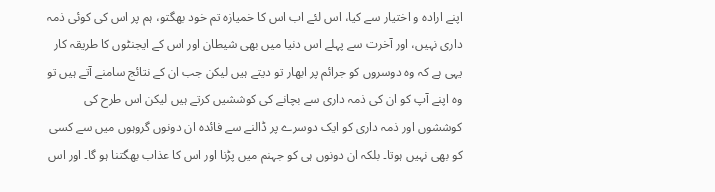اپنے ارادہ و اختیار سے کیا، اس لئے اب اس کا خمیازہ تم خود بھگتو، ہم پر اس کی کوئی ذمہ داری نہیں، اور آخرت سے پہلے اس دنیا میں بھی شیطان اور اس کے ایجنٹوں کا طریقہ کار یہی ہے کہ وہ دوسروں کو جرائم پر ابھار تو دیتے ہیں لیکن جب ان کے نتائج سامنے آتے ہیں تو وہ اپنے آپ کو ان کی ذمہ داری سے بچانے کی کوششیں کرتے ہیں لیکن اس طرح کی کوششوں اور ذمہ داری کو ایک دوسرے پر ڈالنے سے فائدہ ان دونوں گروہوں میں سے کسی کو بھی نہیں ہوتا۔ بلکہ ان دونوں ہی کو جہنم میں پڑنا اور اس کا عذاب بھگتنا ہو گا۔ اور اس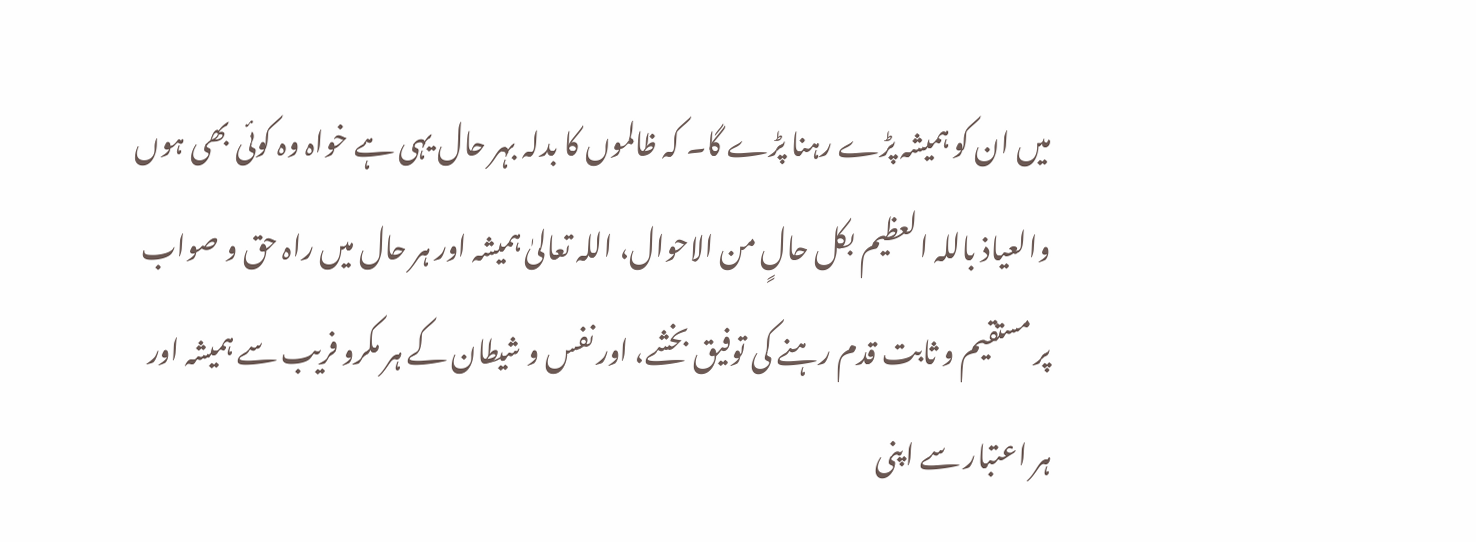میں ان کو ہمیشہ پڑے رہنا پڑے گا۔ کہ ظالموں کا بدلہ بہر حال یہی ہے خواہ وہ کوئی بھی ہوں والعیاذ باللہ العظیم بکل حالٍ من الاحوال، اللہ تعالیٰ ہمیشہ اور ہر حال میں راہ حق و صواب پر مستقیم و ثابت قدم رہنے کی توفیق بخشے، اور نفس و شیطان کے ہر مکرو فریب سے ہمیشہ اور ہر اعتبار سے اپنی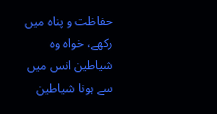حفاظت و پناہ میں رکھے، خواہ وہ شیاطین انس میں سے ہونا شیاطین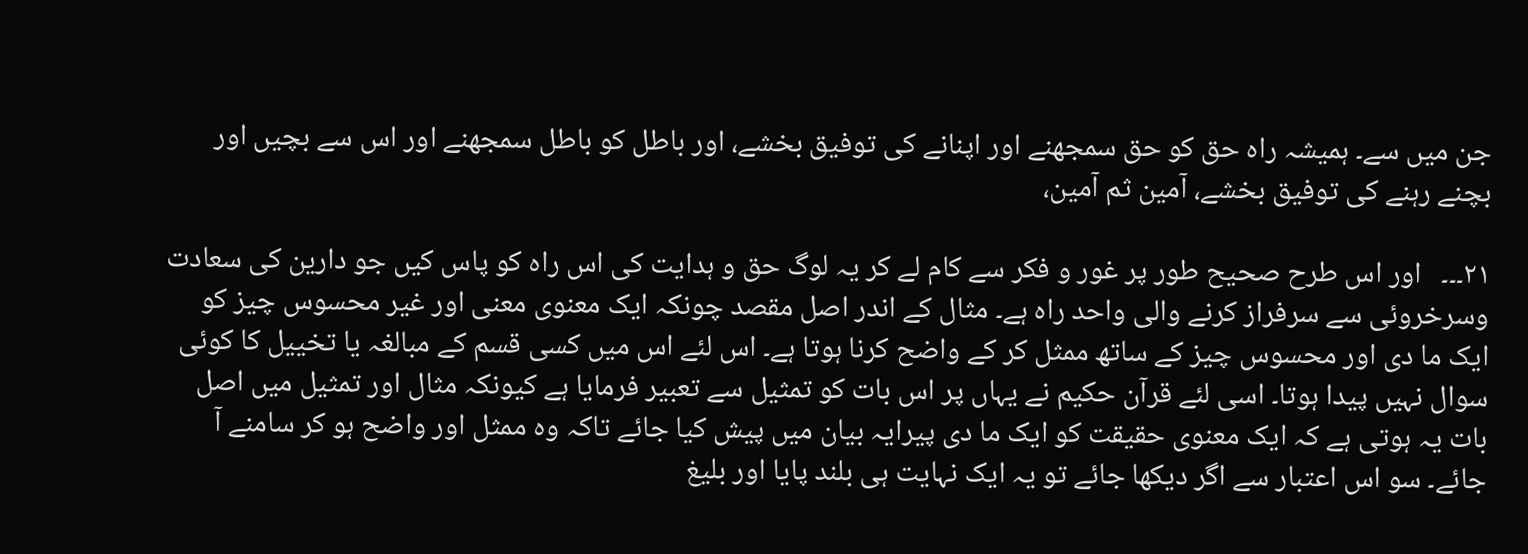جن میں سے۔ ہمیشہ راہ حق کو حق سمجھنے اور اپنانے کی توفیق بخشے، اور باطل کو باطل سمجھنے اور اس سے بچیں اور بچنے رہنے کی توفیق بخشے، آمین ثم آمین،

۲۱۔۔۔   اور اس طرح صحیح طور پر غور و فکر سے کام لے کر یہ لوگ حق و ہدایت کی اس راہ کو پاس کیں جو دارین کی سعادت وسرخروئی سے سرفراز کرنے والی واحد راہ ہے۔ مثال کے اندر اصل مقصد چونکہ ایک معنوی معنی اور غیر محسوس چیز کو ایک ما دی اور محسوس چیز کے ساتھ ممثل کر کے واضح کرنا ہوتا ہے۔ اس لئے اس میں کسی قسم کے مبالغہ یا تخییل کا کوئی سوال نہیں پیدا ہوتا۔ اسی لئے قرآن حکیم نے یہاں پر اس بات کو تمثیل سے تعبیر فرمایا ہے کیونکہ مثال اور تمثیل میں اصل بات یہ ہوتی ہے کہ ایک معنوی حقیقت کو ایک ما دی پیرایہ بیان میں پیش کیا جائے تاکہ وہ ممثل اور واضح ہو کر سامنے آ جائے۔ سو اس اعتبار سے اگر دیکھا جائے تو یہ ایک نہایت ہی بلند پایا اور بلیغ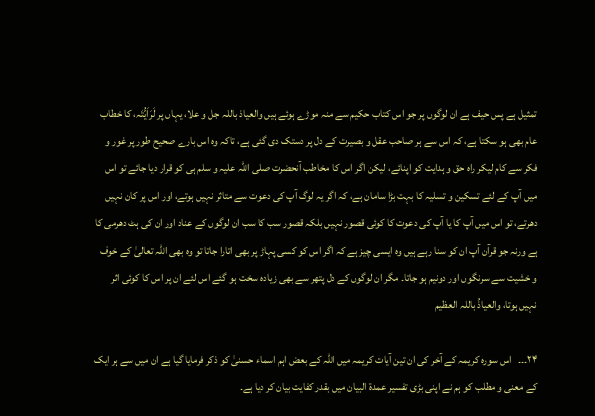تمثیل ہے پس حیف ہے ان لوگوں پر جو اس کتاب حکیم سے منہ موڑے ہوئے ہیں والعیاذ باللہ جل و علا، یہاں پر لَرَاَیُّتَہ، کا خطاب عام بھی ہو سکتا ہے، کہ اس سے ہر صاحب عقل و بصیرت کے دل پر دستک دی گئی ہے، تاکہ وہ اس بارے صحیح طور پر غور و فکر سے کام لیکر راہ حق و ہدایت کو اپنائے، لیکن اگر اس کا مخاطب آنحضرت صلی اللہ علیہ و سلم ہی کو قرار دیا جائے تو اس میں آپ کے لئے تسکین و تسلیہ کا بہت بڑا سامان ہے، کہ اگر یہ لوگ آپ کی دعوت سے متاثر نہیں ہوتے، اور اس پر کان نہیں دھرتے، تو اس میں آپ کا یا آپ کی دعوت کا کوئی قصور نہیں بلکہ قصور سب کا سب ان لوگوں کے عناد اور ان کی ہٹ دھرمی کا ہے ورنہ جو قرآن آپ ان کو سنا رہے ہیں وہ ایسی چیز ہے کہ اگر اس کو کسی پہاڑ پر بھی اتارا جاتا تو وہ بھی اللہ تعالیٰ کے خوف و خشیت سے سرنگوں اور دونیم ہو جاتا۔ مگر ان لوگوں کے دل پتھر سے بھی زیادہ سخت ہو گئے اس لئے ان پر اس کا کوئی اثر نہیں ہوتا، والعیاذُ باللہ العظیم

۲۴۔۔۔   اس سورہ کریمہ کے آخر کی ان تین آیات کریمہ میں اللہ کے بعض اہم اسماء حسنیٰ کو ذکر فرمایا گیا ہے ان میں سے ہر ایک کے معنی و مطلب کو ہم نے اپنی بڑی تفسیر عمدۃ البیان میں بقدر کفایت بیان کر دیا ہے۔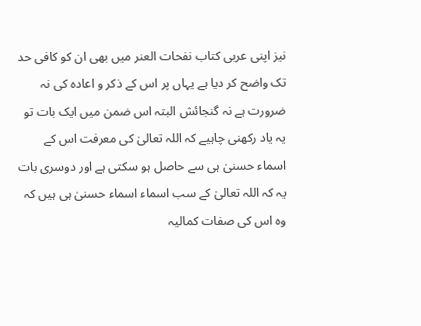نیز اپنی عربی کتاب نفحات العنر میں بھی ان کو کافی حد تک واضح کر دیا ہے یہاں پر اس کے ذکر و اعادہ کی نہ ضرورت ہے نہ گنجائش البتہ اس ضمن میں ایک بات تو یہ یاد رکھنی چاہیے کہ اللہ تعالیٰ کی معرفت اس کے اسماء حسنیٰ ہی سے حاصل ہو سکتی ہے اور دوسری بات یہ کہ اللہ تعالیٰ کے سب اسماء اسماء حسنیٰ ہی ہیں کہ وہ اس کی صفات کمالیہ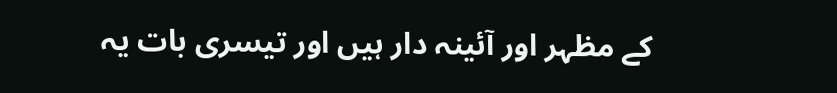کے مظہر اور آئینہ دار ہیں اور تیسری بات یہ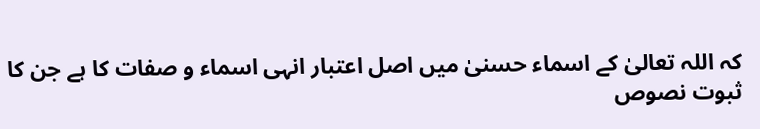کہ اللہ تعالیٰ کے اسماء حسنیٰ میں اصل اعتبار انہی اسماء و صفات کا ہے جن کا ثبوت نصوص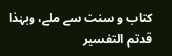کتاب و سنت سے ملے، وبہٰذا قدتم التفسیر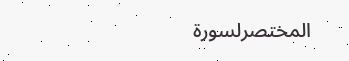المختصرلسورۃ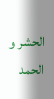الحشر و الحمد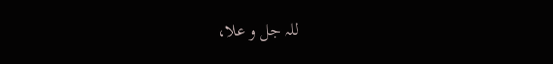للہ جل و علا،